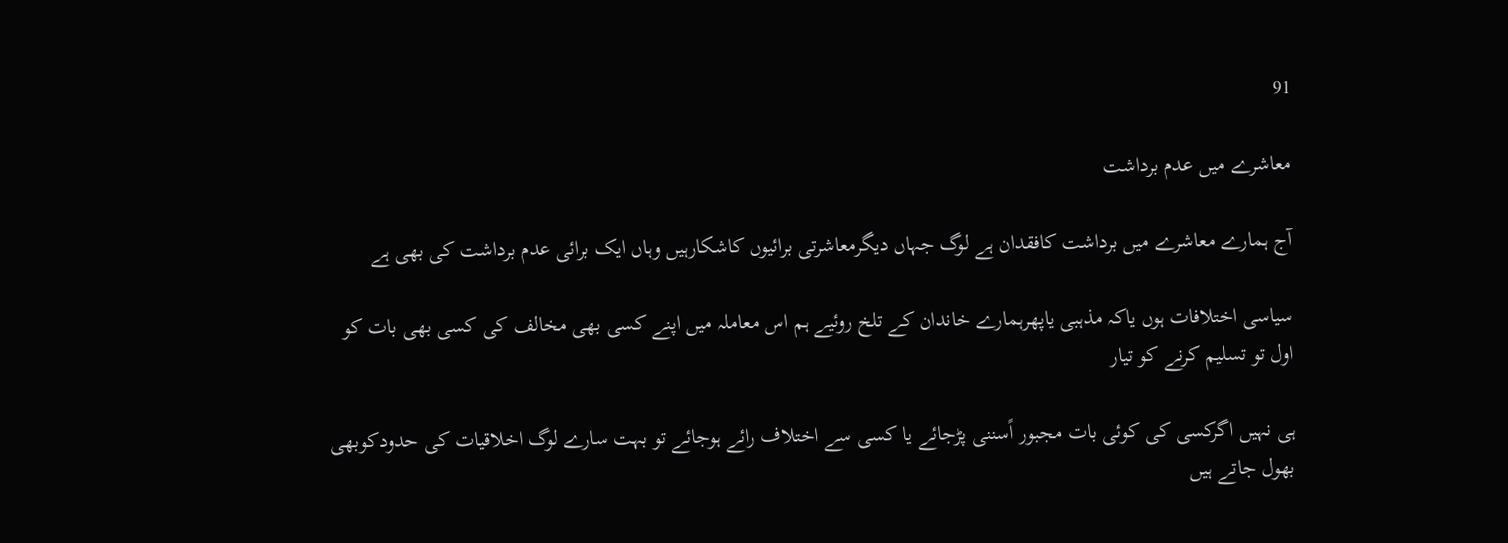91

معاشرے میں عدم برداشت

آج ہمارے معاشرے میں برداشت کافقدان ہے لوگ جہاں دیگرمعاشرتی برائیوں کاشکارہیں وہاں ایک برائی عدم برداشت کی بھی ہے

سیاسی اختلافات ہوں یاکہ مذہبی یاپھرہمارے خاندان کے تلخ روئیے ہم اس معاملہ میں اپنے کسی بھی مخالف کی کسی بھی بات کو اول تو تسلیم کرنے کو تیار

ہی نہیں اگرکسی کی کوئی بات مجبور اًسننی پڑجائے یا کسی سے اختلاف رائے ہوجائے تو بہت سارے لوگ اخلاقیات کی حدودکوبھی بھول جاتے ہیں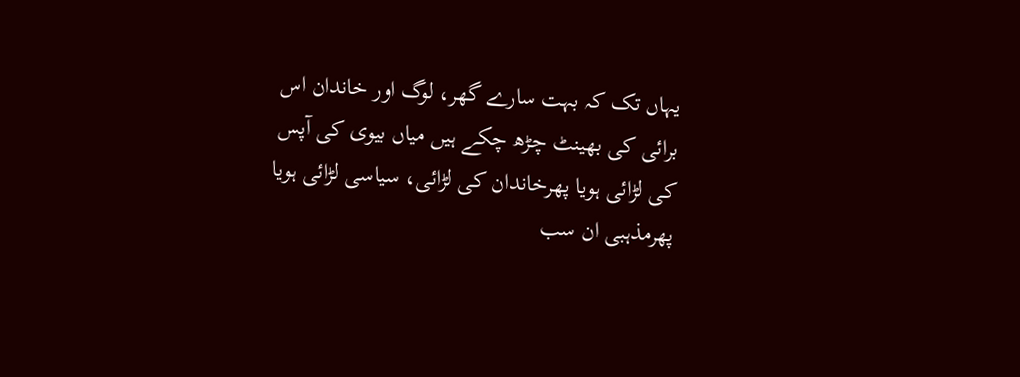یہاں تک کہ بہت سارے گھر، لوگ اور خاندان اس برائی کی بھینٹ چڑھ چکے ہیں میاں بیوی کی آپس کی لڑائی ہویا پھرخاندان کی لڑائی، سیاسی لڑائی ہویا پھرمذہبی ان سب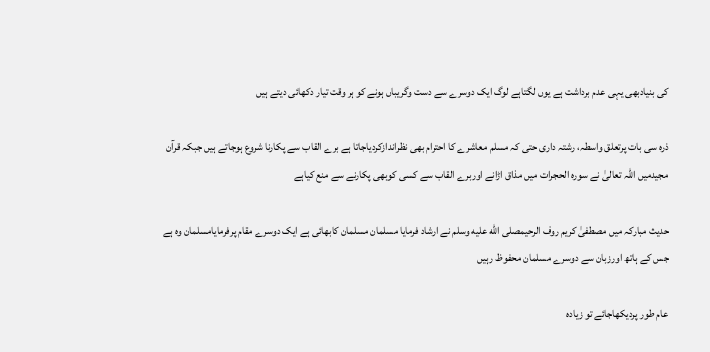کی بنیادبھی یہی عدم برداشت ہے یوں لگتاہے لوگ ایک دوسرے سے دست وگریباں ہونے کو ہر وقت تیار دکھائی دیتے ہیں

ذرہ سی بات پرتعلق واسطہ، رشتہ داری حتی کہ مسلم معاشرے کا احترام بھی نظراندازکردیاجاتا ہے برے القاب سے پکارنا شروع ہوجاتے ہیں جبکہ قرآن مجیدمیں اللہ تعالیٰ نے سورہ الحجرات میں مذاق اڑانے اوربرے القاب سے کسی کوبھی پکارنے سے منع کیاہے

حدیث مبارکہ میں مصطفیٰ کریم روف الرحیمصلى الله عليه وسلم نے ارشاد فرمایا مسلمان مسلمان کابھائی ہے ایک دوسرے مقام پرفرمایامسلمان وہ ہے جس کے ہاتھ اورزبان سے دوسرے مسلمان محفوظ رہیں

عام طور پردیکھاجائے تو زیادہ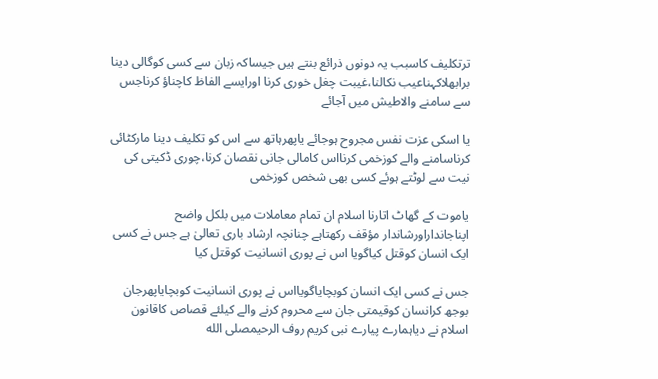ترتکلیف کاسبب یہ دونوں ذرائع بنتے ہیں جیساکہ زبان سے کسی کوگالی دینا برابھلاکہناعیب نکالنا،غیبت چغل خوری کرنا اورایسے الفاظ کاچناؤ کرناجس سے سامنے والاطیش میں آجائے

یا اسکی عزت نفس مجروح ہوجائے یاپھرہاتھ سے اس کو تکلیف دینا مارکٹائی کرناسامنے والے کوزخمی کرنااس کامالی جانی نقصان کرنا،چوری ڈکیتی کی نیت سے لوٹتے ہوئے کسی بھی شخص کوزخمی

یاموت کے گھاٹ اتارنا اسلام ان تمام معاملات میں بلکل واضح اپناجانداراورشاندار مؤقف رکھتاہے چنانچہ ارشاد باری تعالیٰ ہے جس نے کسی ایک انسان کوقتل کیاگویا اس نے پوری انسانیت کوقتل کیا

جس نے کسی ایک انسان کوبچایاگویااس نے پوری انسانیت کوبچایاپھرجان بوجھ کرانسان کوقیمتی جان سے محروم کرنے والے کیلئے قصاص کاقانون اسلام نے دیاہمارے پیارے نبی کریم روف الرحیمصلى الله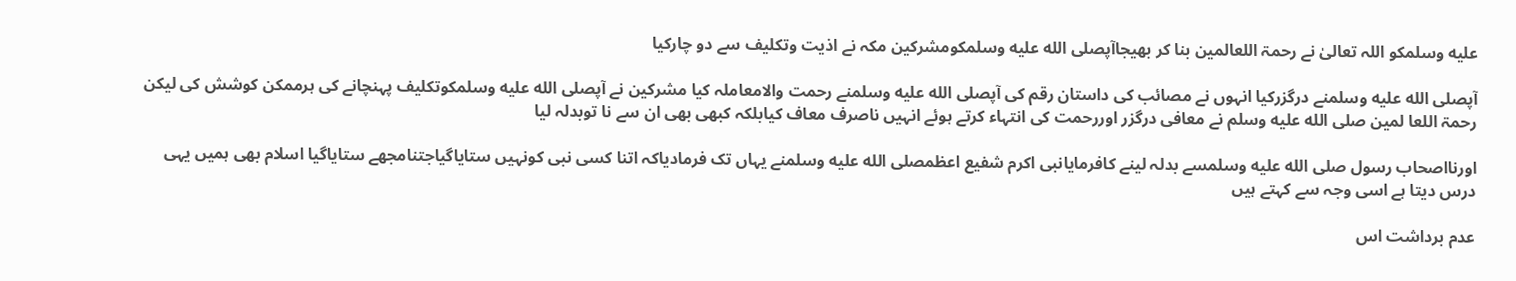عليه وسلمکو اللہ تعالیٰ نے رحمۃ اللعالمین بنا کر بھیجاآپصلى الله عليه وسلمکومشرکین مکہ نے اذیت وتکلیف سے دو چارکیا

آپصلى الله عليه وسلمنے درگزرکیا انہوں نے مصائب کی داستان رقم کی آپصلى الله عليه وسلمنے رحمت والامعاملہ کیا مشرکین نے آپصلى الله عليه وسلمکوتکلیف پہنچانے کی ہرممکن کوشش کی لیکن رحمۃ اللعا لمین صلى الله عليه وسلم نے معافی درگزر اوررحمت کی انتہاء کرتے ہوئے انہیں ناصرف معاف کیابلکہ کبھی بھی ان سے نا توبدلہ لیا

اورنااصحاب رسول صلى الله عليه وسلمسے بدلہ لینے کافرمایانبی اکرم شفیع اعظمصلى الله عليه وسلمنے یہاں تک فرمادیاکہ اتنا کسی نبی کونہیں ستایاگیاجتنامجھے ستایاگیا اسلام بھی ہمیں یہی درس دیتا ہے اسی وجہ سے کہتے ہیں

عدم برداشت اس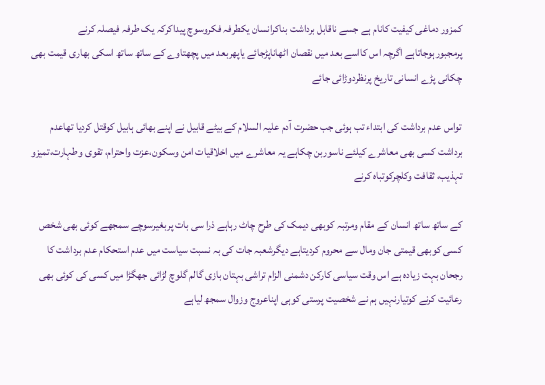کمزور دماغی کیفیت کانام ہے جسے ناقابل برداشت بناکرانسان یکطرفہ فکروسوچ پیداکرکہ یک طرفہ فیصلہ کرنے پرمجبورہوجاتاہے اگرچہ اس کااسے بعد میں نقصان اٹھاناپڑجائے یاپھربعد میں پچھتاوے کے ساتھ ساتھ اسکی بھاری قیمت بھی چکانی پڑے انسانی تاریخ پرنظردوڑائی جائے

تواس عدم برداشت کی ابتداء تب ہوئی جب حضرت آدم علیہ السلام کے بیٹے قابیل نے اپنے بھائی ہابیل کوقتل کردیا تھاعدم برداشت کسی بھی معاشرے کیلئے ناسوربن چکاہے یہ معاشرے میں اخلاقیات امن وسکون،عزت واحترام، تقوی وطہارت،تمیزو تہذیب، ثقافت وکلچرکوتباہ کرنے

کے ساتھ ساتھ انسان کے مقام ومرتبہ کوبھی دیمک کی طرح چاٹ رہاہے ذرا سی بات پربغیرسوچے سمجھے کوئی بھی شخص کسی کوبھی قیمتی جان ومال سے محروم کردیتاہے دیگرشعبہ جات کی بہ نسبت سیاست میں عدم استحکام عدم برداشت کا رجحان بہت زیادہ ہے اس وقت سیاسی کارکن دشمنی الزام تراشی بہتان بازی گالم گلوچ لڑائی جھگڑا میں کسی کی کوئی بھی رعائیت کرنے کوتیارنہیں ہم نے شخصیت پرستی کوہی اپناعروج وزوال سمجھ لیاہے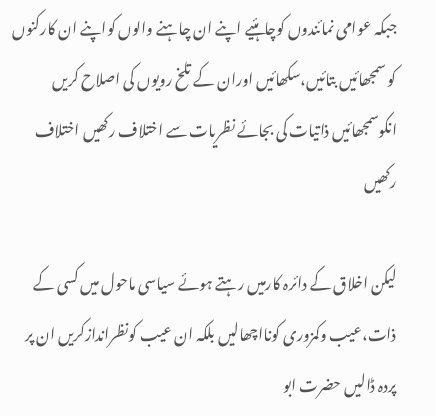جبکہ عوامی نمائندوں کوچاہئیے اپنے ان چاہنے والوں کواپنے ان کارکنوں کو سمجھائیں بتائیں،سکھائیں اوران کے تلخ رویوں کی اصلاح کریں انکوسمجھائیں ذاتیات کی بجائے نظریات سے اختلاف رکھیں اختلاف رکھیں

لیکن اخلاق کے دائرہ کارمیں رہتے ہوئے سیاسی ماحول میں کسی کے ذات،عیب وکمزوری کونااچھالیں بلکہ ان عیب کونظراندازکریں ان پر پردہ ڈالیں حضرت ابو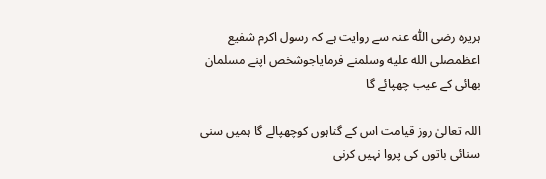ہریرہ رضی اللّٰہ عنہ سے روایت ہے کہ رسول اکرم شفیع اعظمصلى الله عليه وسلمنے فرمایاجوشخص اپنے مسلمان بھائی کے عیب چھپائے گا

اللہ تعالیٰ روز قیامت اس کے گناہوں کوچھپالے گا ہمیں سنی سنائی باتوں کی پروا نہیں کرنی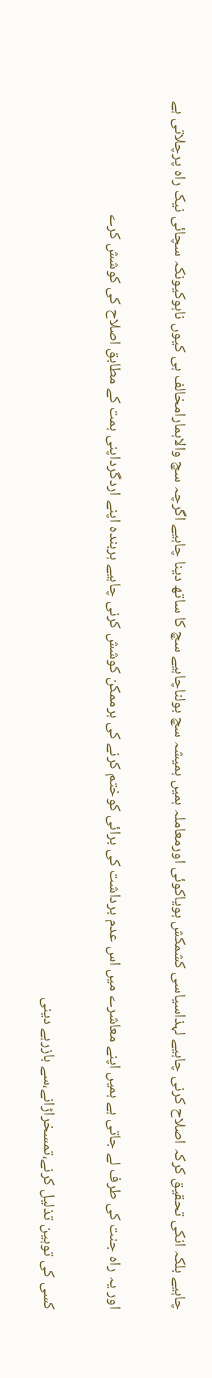چاہیے بلکہ انکی تحقیق کرکہ اصلاح کرنی چاہیے لہذاسیاسی کشمکش ہویاکوئی اورمعاملہ ہمیں ہمیشہ سچ بولناچاہیے سچ کا ساتھ دینا چاہیے اگرچہ سچ والاہمارامخالف ہی کیوں ناہوکیونکہ سچائی نیک راہ پرچلاتی ہے

اور یہ راہ جنت کی طرف لے جاتی ہے ہمیں اپنے معاشرے میں اس عدم برداشت کی برائی کوختم کرنے کی ہرممکن کوشش کرنی چاہیے ہربندہ اپنے اردگرداپنی ہمت کے مطابق اصلاح کی کوشش کرے

کسی کی توہین تذلیل کرنے،تمسخراڑانے،سے بازرہے دینی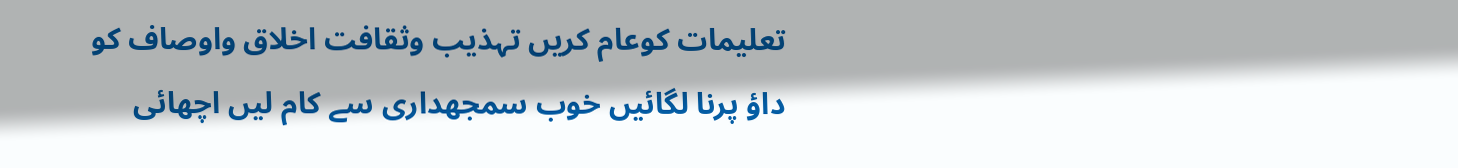تعلیمات کوعام کریں تہذیب وثقافت اخلاق واوصاف کو داؤ پرنا لگائیں خوب سمجھداری سے کام لیں اچھائی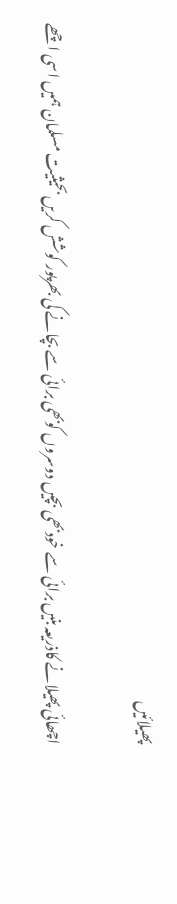پھیلائیں

اچھائی پھیلانے کاذریعہ بنیں برائی سے خودبھی بچیں دوسروں کوبھی برائی سے بچانے کی بھرپور کوشش کریں بحیثیت مسلمان ہمیں اسی اچھے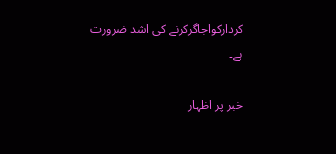کردارکواجاگرکرنے کی اشد ضرورت ہے۔

خبر پر اظہار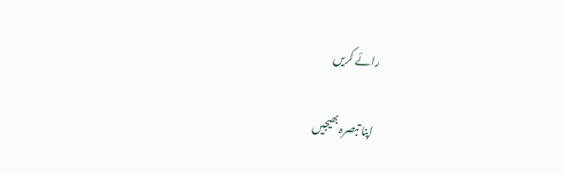رائے کریں

اپنا تبصرہ بھیجیں